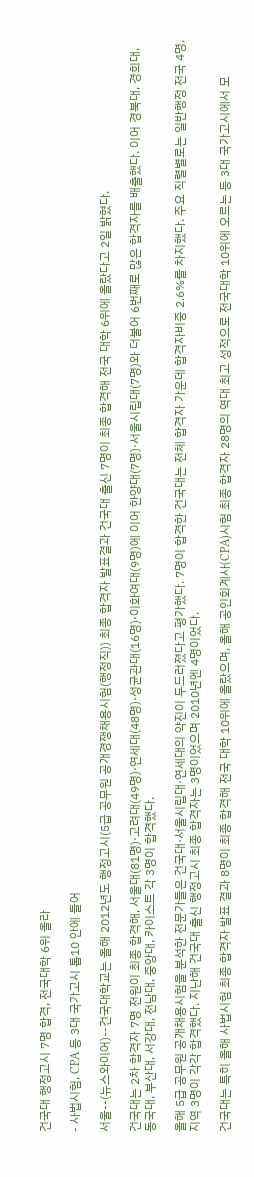건국대 행정고시 7명 합격, 전국대학 6위 올라

- 사법시험, CPA 등 3대 국가고시 톱10 안에 들어

서울--(뉴스와이어)--건국대학교는 올해 2012년도 행정고시(5급 공무원 공개경쟁채용시험(행정직)) 최종 합격자 발표결과 건국대 출신 7명이 최종 합격해 전국 대학 6위에 올랐다고 2일 밝혔다.

건국대는 2차 합격자 7명 전원이 최종 합격해, 서울대(81명)·고려대(49명)·연세대(48명)·성균관대(16명)·이화여대(9명)에 이어 한양대(7명)·서울시립대(7명)와 더불어 6번째로 많은 합격자를 배출했다. 이어 경북대, 경희대, 동국대, 부산대, 서강대, 전남대, 중앙대, 카이스트 각 3명이 합격했다.

올해 5급 공무원 공개채용시험을 분석한 전문가들은 건국대·서울시립대·연세대의 약진이 두드러졌다고 평가했다. 7명이 합격한 건국대는 전체 합격자 가운데 합격자비중 2.6%를 차지했다. 주요 직렬별로는 일반행정 전국 4명, 지역 3명이 각각 합격했다. 지난해 건국대 출신 행정고시 최종 합격자는 3명이었으며 2010년엔 4명이었다.

건국대는 특히 올해 사법시험 최종 합격자 발표 결과 8명이 최종 합격해 전국 대학 10위에 올랐으며, 올해 공인회계사(CPA)시험 최종 합격자 28명의 역대 최고 성적으로 전국대학 10위에 오르는 등 3대 국가고시에서 모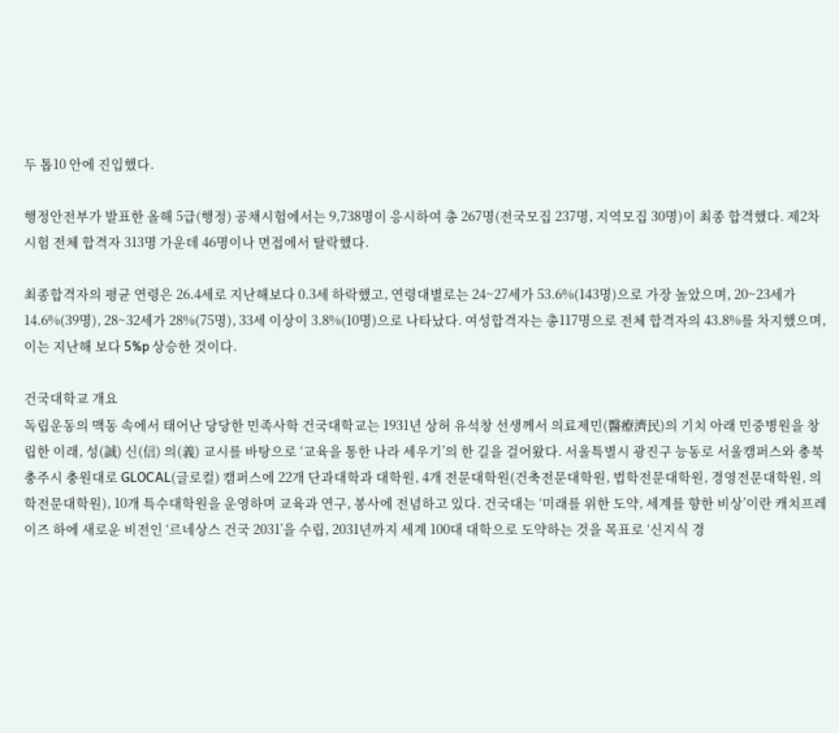두 톱10 안에 진입했다.

행정안전부가 발표한 올해 5급(행정) 공채시험에서는 9,738명이 응시하여 총 267명(전국모집 237명, 지역모집 30명)이 최종 합격했다. 제2차 시험 전체 합격자 313명 가운데 46명이나 면접에서 탈락했다.

최종합격자의 평균 연령은 26.4세로 지난해보다 0.3세 하락했고, 연령대별로는 24~27세가 53.6%(143명)으로 가장 높았으며, 20~23세가 14.6%(39명), 28~32세가 28%(75명), 33세 이상이 3.8%(10명)으로 나타났다. 여성합격자는 총117명으로 전체 합격자의 43.8%를 차지했으며, 이는 지난해 보다 5%p 상승한 것이다.

건국대학교 개요
독립운동의 맥동 속에서 태어난 당당한 민족사학 건국대학교는 1931년 상허 유석창 선생께서 의료제민(醫療濟民)의 기치 아래 민중병원을 창립한 이래, 성(誠) 신(信) 의(義) 교시를 바탕으로 ‘교육을 통한 나라 세우기’의 한 길을 걸어왔다. 서울특별시 광진구 능동로 서울캠퍼스와 충북 충주시 충원대로 GLOCAL(글로컬) 캠퍼스에 22개 단과대학과 대학원, 4개 전문대학원(건축전문대학원, 법학전문대학원, 경영전문대학원, 의학전문대학원), 10개 특수대학원을 운영하며 교육과 연구, 봉사에 전념하고 있다. 건국대는 ‘미래를 위한 도약, 세계를 향한 비상’이란 캐치프레이즈 하에 새로운 비전인 ‘르네상스 건국 2031’을 수립, 2031년까지 세계 100대 대학으로 도약하는 것을 목표로 ‘신지식 경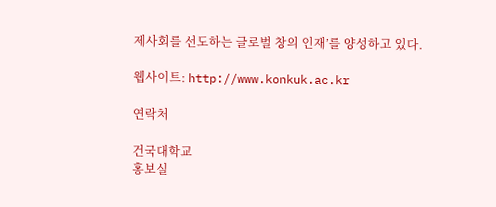제사회를 선도하는 글로벌 창의 인재’를 양성하고 있다.

웹사이트: http://www.konkuk.ac.kr

연락처

건국대학교
홍보실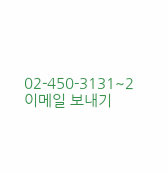02-450-3131~2
이메일 보내기